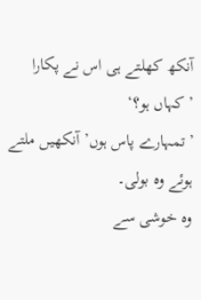آنکھ کھلتے ہی اس نے پکارا ’کہاں ہو؟‘
’تمہارے پاس ہوں’ آنکھیں ملتے ہوئے وہ بولی۔
وہ خوشی سے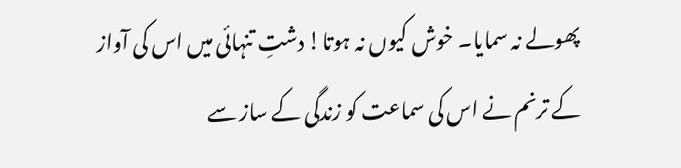پھولے نہ سمایا۔ خوش کیوں نہ ہوتا! دشتِ تنہائی میں اس کی آواز کے ترنم نے اس کی سماعت کو زندگی کے ساز سے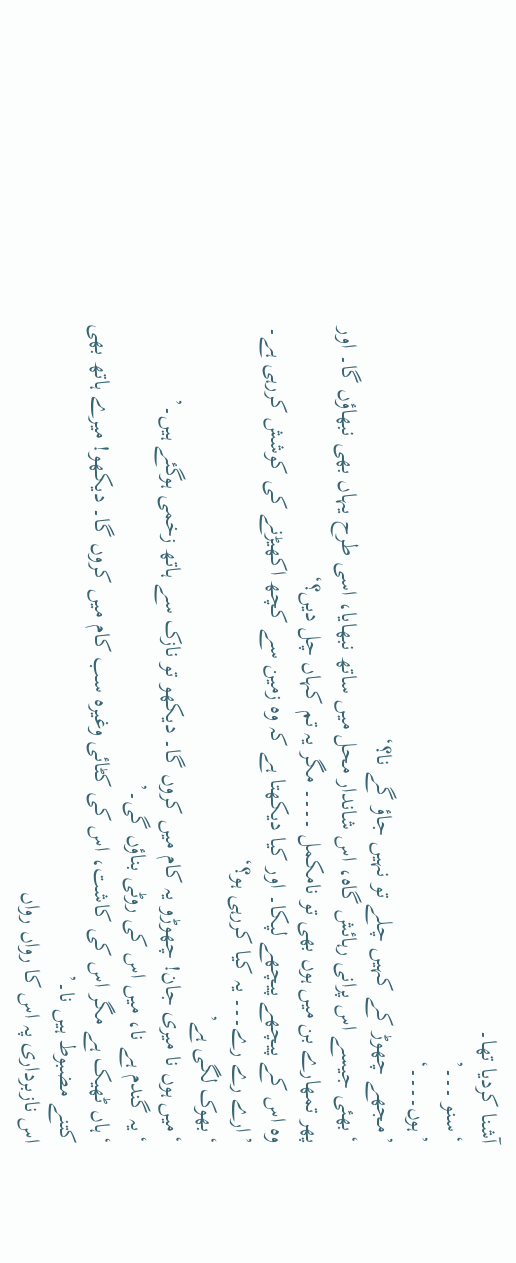آشنا کردیا تھا۔
‘سنو ۔۔۔’
’ہوں۔۔۔۔‘
’مجھے چھوڑ کے کہیں چلے تو نہیں جاؤ گے نا؟‘
‘بھئی جیسے اس پرانی رہائش گاہ، اس شاندار محل میں ساتھ نبھایا، اسی طرح یہاں بھی نبھاؤں گا۔ اور پھر تمھارے بن میں ہوں بھی تو نامکمل ۔۔۔۔ مگر یہ تم کہاں چل دیں؟‘
وہ اس کے پیچھے پیچھے لپکا۔ اور کیا دیکھتا ہے کہ وہ زمین سے کچھ اکھیڑنے کی کوشش کررہی ہے۔
’ارے رے رے۔۔۔ یہ کیا کررہی ہو؟‘
‘بھوک لگی ہے’
‘میں ہوں نا میری جان! چھوڑو یہ کام میں کروں گا۔ دیکھو تو نازک سے ہاتھ زخمی ہوگئے ہیں۔’
‘یہ گندم ہے نا، میں اس کی روٹی بناؤں گی۔’
‘ہاں ٹھیک ہے مگر اس کی کاشت، اس کی کٹائی وغیرہ سب کام میں کروں گا۔ دیکھو! میرے ہاتھ بھی کتنے مضبوط ہیں نا۔’
اس نازبرداری پہ اس کا رواں رواں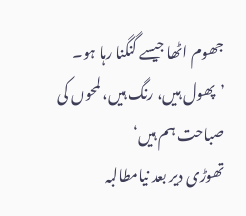جھوم اٹھا جیسے گنگنا رہا ہو۔
’پھول ہیں، رنگ ہیں، لمحوں کی صباحت ہم ہیں‘
تھوڑی دیر بعد نیامطالبہ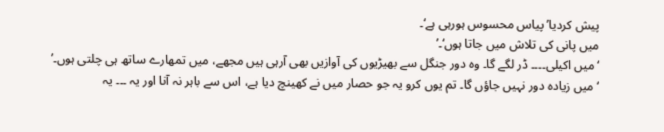پیش کردیا’ پیاس محسوس ہورہی ہے‘۔
میں پانی کی تلاش میں جاتا ہوں‘۔’
‘میں اکیلی۔۔۔۔ ڈر لگے گا۔ وہ دور جنگل سے بھیڑیوں کی آوازیں بھی آرہی ہیں مجھے، میں تمھارے ساتھ ہی چلتی ہوں۔’
‘میں زیادہ دور نہیں جاؤں گا۔ تم یوں کرو یہ جو حصار میں نے کھینچ دیا ہے، اس سے باہر نہ آنا اور یہ ۔۔۔ یہ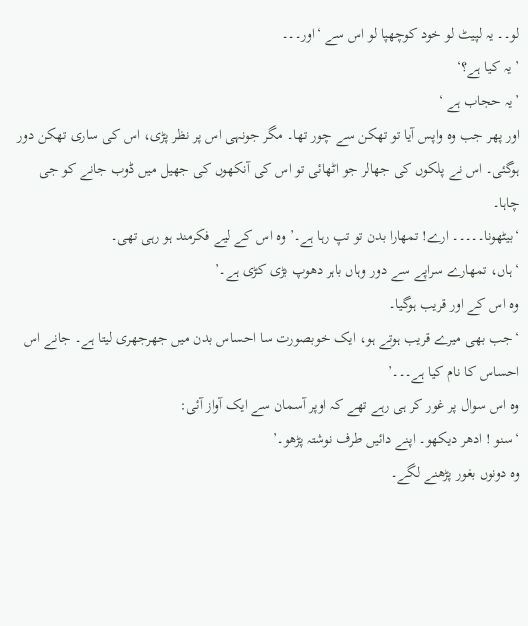لو۔۔ یہ لپیٹ لو خود کوچھپا لو اس سے ‘اور۔۔۔
’ یہ کیا ہے؟‘
’یہ حجاب ہے ‘
اور پھر جب وہ واپس آیا تو تھکن سے چور تھا۔ مگر جونہی اس پر نظر پڑی، اس کی ساری تھکن دور ہوگئی۔ اس نے پلکوں کی جھالر جو اٹھائی تو اس کی آنکھوں کی جھیل میں ڈوب جانے کو جی چاہا۔
‘بیٹھونا۔۔۔۔۔ ارے! تمھارا بدن تو تپ رہا ہے۔’ وہ اس کے لیے فکرمند ہو رہی تھی۔
‘ہاں، تمھارے سراپے سے دور وہاں باہر دھوپ بڑی کڑی ہے۔’
وہ اس کے اور قریب ہوگیا۔
‘جب بھی میرے قریب ہوتے ہو، ایک خوبصورت سا احساس بدن میں جھرجھری لیتا ہے۔ جانے اس احساس کا نام کیا ہے۔۔۔’
وہ اس سوال پر غور کر ہی رہے تھے کہ اوپر آسمان سے ایک آواز آئی:
‘سنو ! ادھر دیکھو۔ اپنے دائیں طرف نوشتہ پڑھو۔’
وہ دونوں بغور پڑھنے لگے۔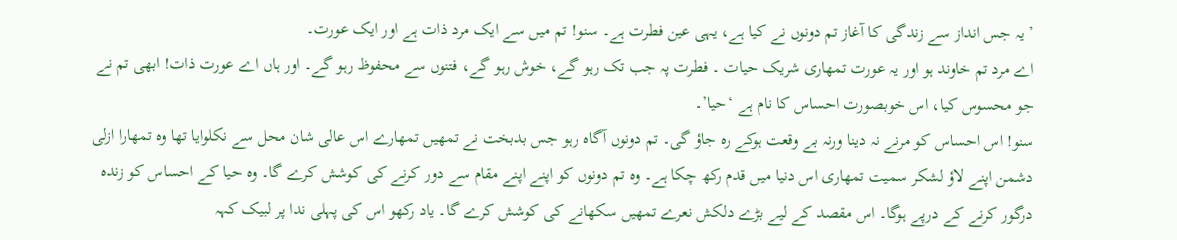’ یہ جس انداز سے زندگی کا آغاز تم دونوں نے کیا ہے، یہی عین فطرت ہے۔ سنو! تم میں سے ایک مرد ذات ہے اور ایک عورت۔
اے مرد تم خاوند ہو اور یہ عورت تمھاری شریک حیات ۔ فطرت پہ جب تک رہو گے، خوش رہو گے، فتنوں سے محفوظ رہو گے۔ اور ہاں اے عورت ذات! ابھی تم نے جو محسوس کیا، اس خوبصورت احساس کا نام ہے ‘حیا’۔
سنو! اس احساس کو مرنے نہ دینا ورنہ بے وقعت ہوکے رہ جاؤ گی۔ تم دونوں آگاہ رہو جس بدبخت نے تمھیں تمھارے اس عالی شان محل سے نکلوایا تھا وہ تمھارا ازلی دشمن اپنے لاؤ لشکر سمیت تمھاری اس دنیا میں قدم رکھ چکا ہے۔ وہ تم دونوں کو اپنے اپنے مقام سے دور کرنے کی کوشش کرے گا۔ وہ حیا کے احساس کو زندہ درگور کرنے کے درپے ہوگا۔ اس مقصد کے لیے بڑے دلکش نعرے تمھیں سکھانے کی کوشش کرے گا۔ یاد رکھو اس کی پہلی ندا پر لبیک کہہ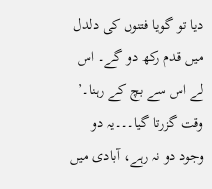دیا تو گویا فتنوں کی دلدل میں قدم رکھ دو گے۔ اس لے اس سے بچ کے رہنا۔’
وقت گزرتا گیا۔۔۔یہ دو وجود دو نہ رہے، آبادی میں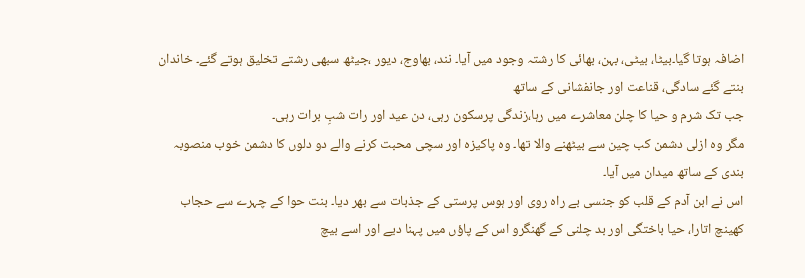اضافہ ہوتا گیا۔بیٹا، بیٹی، بہن، بھائی کا رشتہ وجود میں آیا۔ نند، بھاوج، دیور ،جیٹھ سبھی رشتے تخلیق ہوتے گئے۔ خاندان بنتے گئے سادگی، قناعت اور جانفشانی کے ساتھ
جب تک شرم و حیا کا چلن معاشرے میں رہا،زندگی پرسکون رہی، دن عید اور رات شبِ برات رہی۔
مگر وہ ازلی دشمن کب چین سے بیٹھنے والا تھا۔ وہ پاکیزہ اور سچی محبت کرنے والے دو دلوں کا دشمن خوب منصوبہ بندی کے ساتھ میدان میں آیا۔
اس نے ابن آدم کے قلب کو جنسی بے راہ روی اور ہوس پرستی کے جذبات سے بھر دیا۔ بنت حوا کے چہرے سے حجاب کھینچ اتارا، حیا باختگی اور بد چلنی کے گھنگرو اس کے پاؤں میں پہنا دیے اور اسے بیچ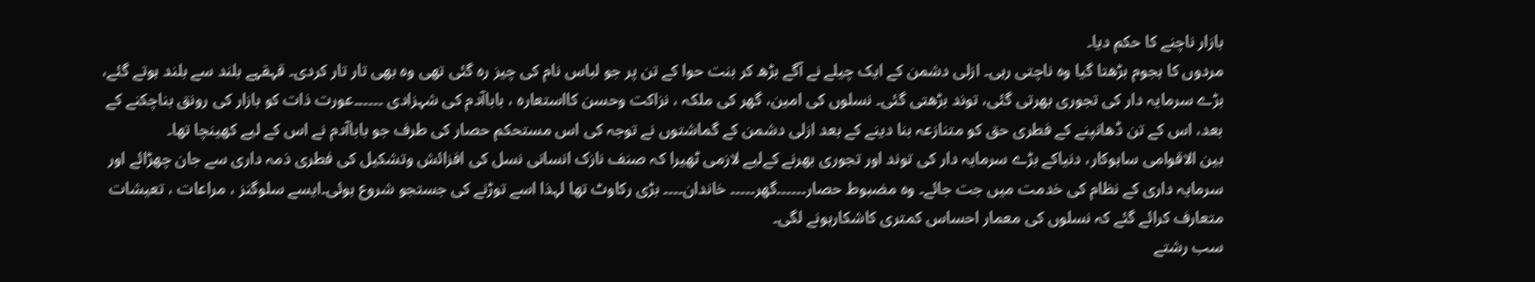بازار ناچنے کا حکم دیا۔
مردوں کا ہجوم بڑھتا گیا وہ ناچتی رہی۔ ازلی دشمن کے ایک چیلے نے آگے بڑھ کر بنت حوا کے تن پر جو لباس نام کی چیز رہ گئی تھی وہ بھی تار تار کردی۔ قہقہے بلند سے بلند ہوتے گئے، بڑے سرمایہ دار کی تجوری بھرتی گئی، توند بڑھتی گئی۔ نسلوں کی امین، گھر کی ملکہ ، نزاکت وحسن کااستعارہ ، باباآدم کی شہزادی ۔۔۔۔۔۔عورت ذات کو بازار کی رونق بناچکنے کے بعد، اس کے تن ڈھانپنے کے فطری حق کو متنازعہ بنا دینے کے بعد ازلی دشمن کے گماشتوں نے توجہ کی اس مستحکم حصار کی طرف جو باباآدم نے اس کے لیے کھینچا تھا۔
بین الاقوامی ساہوکار، دنیاکے بڑے سرمایہ دار کی توند اور تجوری بھرنے کےلیے لازمی ٹھیرا کہ صنف نازک انسانی نسل کی افزائش وتشکیل کی فطری ذمہ داری سے جان چھڑائے اور سرمایہ داری کے نظام کی خدمت میں جت جائے۔ وہ مضبوط حصار۔۔۔۔۔۔گھر۔۔۔۔۔ خاندان۔۔۔۔ بڑی رکاوٹ تھا لہذا اسے توڑنے کی جستجو شروع ہوئی۔ایسے سلوگنز ، مراعات ، تعیشات متعارف کرائے گئے کہ نسلوں کی معمار احساس کمتری کاشکارہونے لگی۔
سب رشتے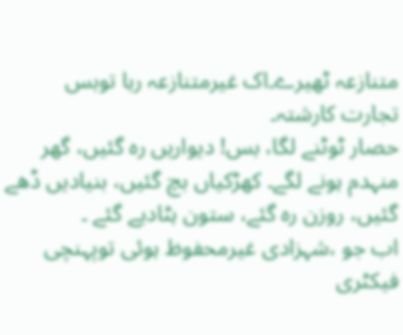متنازعہ ٹھیرے۔اک غیرمتنازعہ رہا توبس تجارت کارشتہ۔
حصار ٹوٹنے لگا، بس! دیواریں رہ گئیں، گھر منہدم ہونے لگے۔ کھڑکیاں بچ گئیں، بنیادیں ڈھے گئیں، روزن رہ گئے، ستون ہٹادیے گئے ۔
اب جو ،شہزادی غیرمحفوظ ہوئی توپہنچی فیکٹری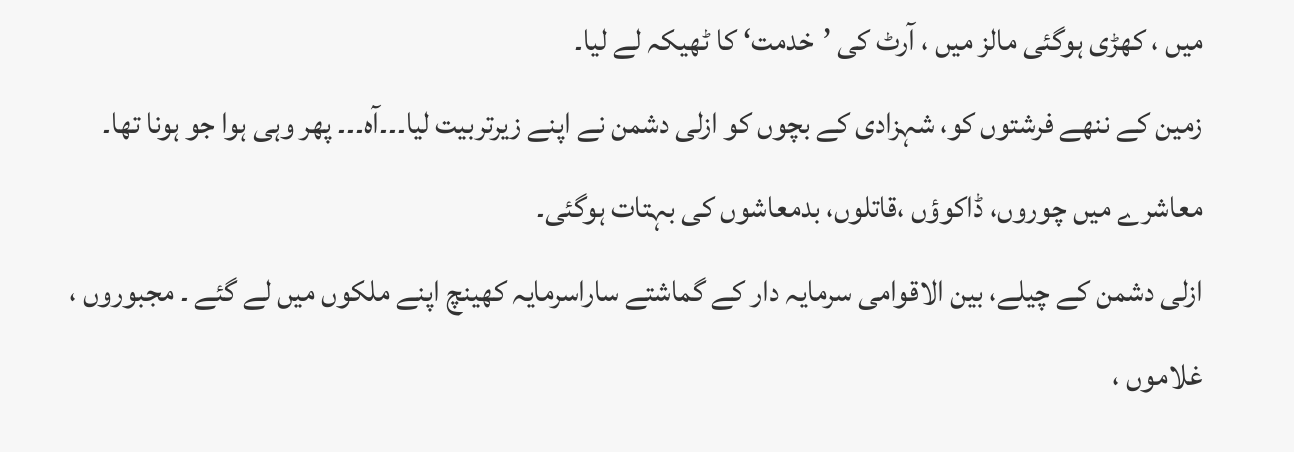میں ، کھڑی ہوگئی مالز میں ، آرٹ کی ’خدمت‘ کا ٹھیکہ لے لیا۔
زمین کے ننھے فرشتوں کو، شہزادی کے بچوں کو ازلی دشمن نے اپنے زیرتربیت لیا۔۔۔آہ۔۔۔ پھر وہی ہوا جو ہونا تھا۔ معاشرے میں چوروں، ڈاکوؤں ،قاتلوں، بدمعاشوں کی بہتات ہوگئی۔
ازلی دشمن کے چیلے، بین الاقوامی سرمایہ دار کے گماشتے ساراسرمایہ کھینچ اپنے ملکوں میں لے گئے ۔ مجبوروں ، غلاموں ،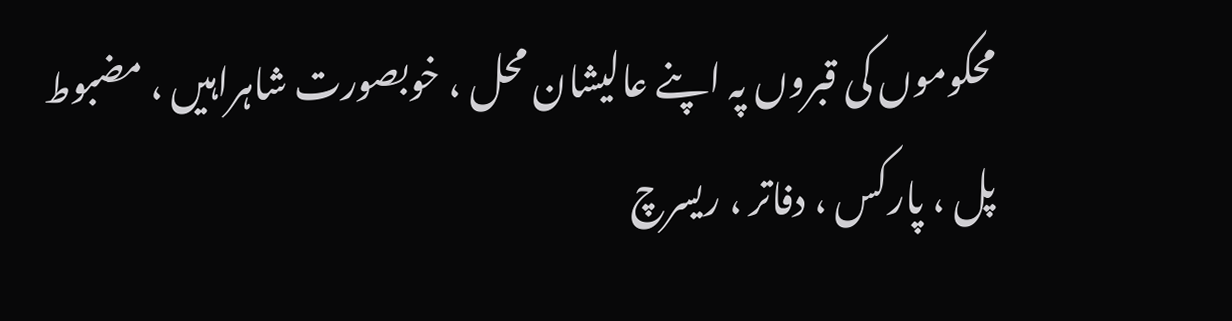محکوموں کی قبروں پہ اپنے عالیشان محل ، خوبصورت شاہراہیں ، مضبوط پل ، پارکس ، دفاتر ، ریسرچ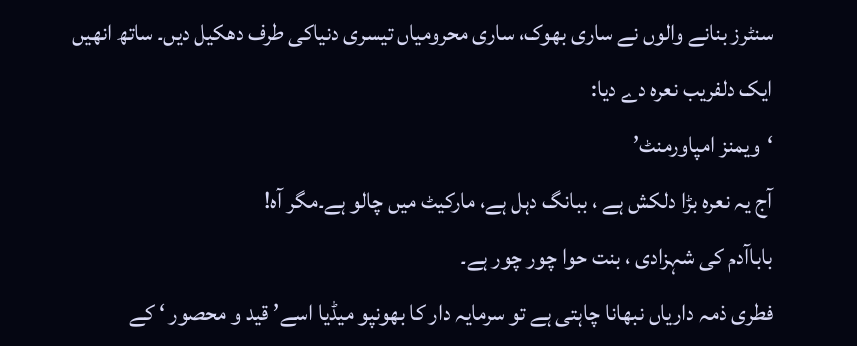سنٹرز بنانے والوں نے ساری بھوک، ساری محرومیاں تیسری دنیاکی طرف دھکیل دیں۔ ساتھ انھیں ایک دلفریب نعرہ دے دیا:
‘ویمنز امپاورمنٹ’
آج یہ نعرہ بڑا دلکش ہے ، ببانگ دہل ہے، مارکیٹ میں چالو ہے۔مگر آہ!
باباآدم کی شہزادی ، بنت حوا چور چور ہے۔
فطری ذمہ داریاں نبھانا چاہتی ہے تو سرمایہ دار کا بھونپو میڈیا اسے’ قید و محصور ‘ کے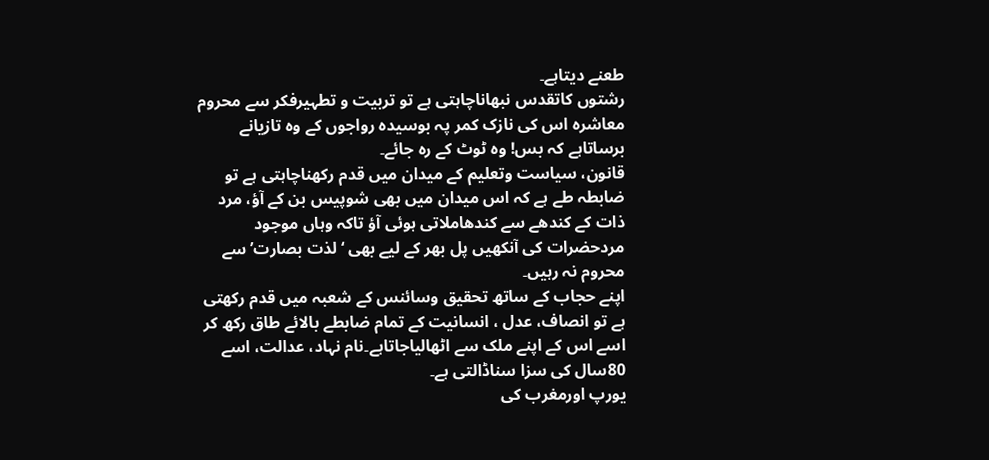طعنے دیتاہے۔
رشتوں کاتقدس نبھاناچاہتی ہے تو تربیت و تطہیرفکر سے محروم معاشرہ اس کی نازک کمر پہ بوسیدہ رواجوں کے وہ تازیانے برساتاہے کہ بس! وہ ٹوٹ کے رہ جائے۔
قانون، سیاست وتعلیم کے میدان میں قدم رکھناچاہتی ہے تو ضابطہ طے ہے کہ اس میدان میں بھی شوپیس بن کے آؤ، مرد ذات کے کندھے سے کندھاملاتی ہوئی آؤ تاکہ وہاں موجود مردحضرات کی آنکھیں پل بھر کے لیے بھی ‘لذت بصارت’ سے محروم نہ رہیں۔
اپنے حجاب کے ساتھ تحقیق وسائنس کے شعبہ میں قدم رکھتی ہے تو انصاف، عدل ، انسانیت کے تمام ضابطے بالائے طاق رکھ کر اسے اس کے اپنے ملک سے اٹھالیاجاتاہے۔نام نہاد، عدالت، اسے 80سال کی سزا سناڈالتی ہے۔
یورپ اورمغرب کی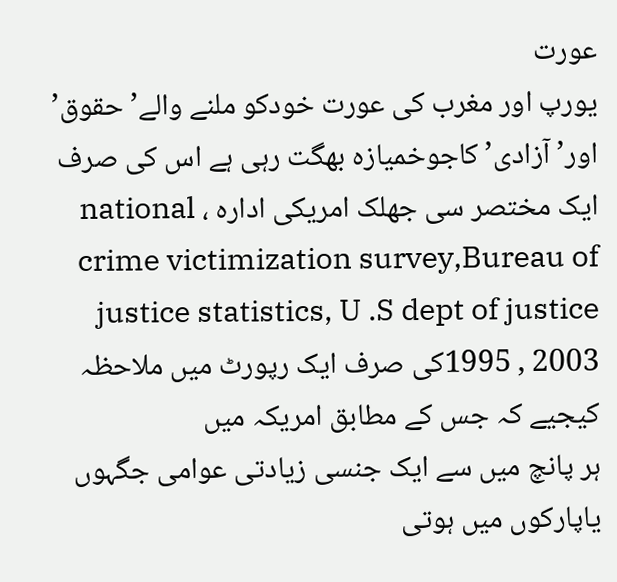عورت
یورپ اور مغرب کی عورت خودکو ملنے والے’ حقوق’ اور’آزادی’ کاجوخمیازہ بھگت رہی ہے اس کی صرف ایک مختصر سی جھلک امریکی ادارہ ، national crime victimization survey,Bureau of justice statistics, U .S dept of justice 1995 , 2003کی صرف ایک رپورٹ میں ملاحظہ کیجیے کہ جس کے مطابق امریکہ میں
ہر پانچ میں سے ایک جنسی زیادتی عوامی جگہوں یاپارکوں میں ہوتی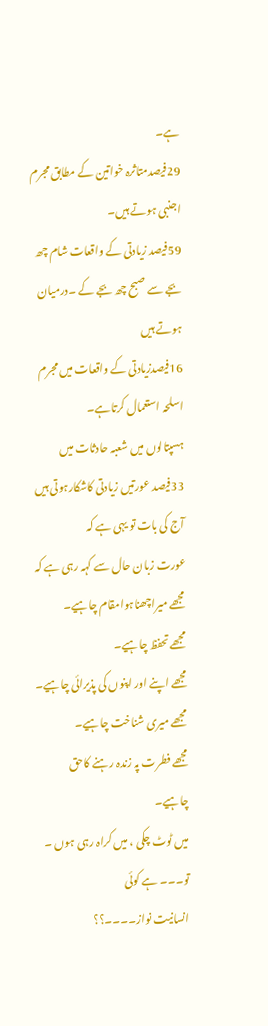ہے۔
29فیصدمتاثرہ خواتین کے مطابق مجرم اجنبی ہوتے ہیں۔
59فیصد زیادتی کے واقعات شام چھ بجے سے صبح چھ بجے کے ۔درمیان ہوتے ہیں
16فیصدزیادتی کے واقعات میں مجرم اسلحہ استعمال کرتاہے۔
ہسپتالوں میں شعبہ حادثات میں 33فیصد عورتیں زیادتی کاشکارہوتی ہیں
آج کی بات تو یہی ہے کہ
عورت زبان حال سے کہہ رہی ہے کہ
مجھے میراچھناہوامقام چاہیے۔
مجھے تحفظ چاہیے۔
مجھے اپنے اور اپنوں کی پذیرائی چاہیے۔
مجھے میری شناخت چاہیے۔
مجھے فطرت پہ زندہ رہنے کاحق چاہیے۔
میں ٹوٹ چکی ، میں کراہ رہی ہوں ۔
تو۔۔۔ ہے کوئی
انسانیت نواز۔۔۔۔؟؟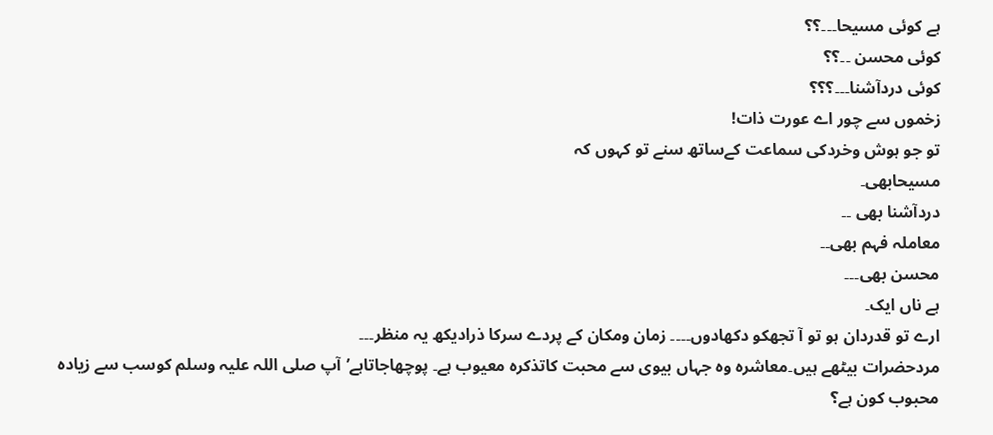ہے کوئی مسیحا۔۔۔؟؟
کوئی محسن ۔۔؟؟
کوئی دردآشنا۔۔۔؟؟؟
زخموں سے چور اے عورت ذات!
تو جو ہوش وخردکی سماعت کےساتھ سنے تو کہوں کہ
مسیحابھی۔
دردآشنا بھی ۔۔
معاملہ فہم بھی۔۔
محسن بھی۔۔۔
ہے ناں ایک۔
ارے تو قدردان ہو تو آ تجھکو دکھادوں۔۔۔۔ زمان ومکان کے پردے سرکا ذرادیکھ یہ منظر۔۔۔
مردحضرات بیٹھے ہیں۔معاشرہ وہ جہاں بیوی سے محبت کاتذکرہ معیوب ہے۔ پوچھاجاتاہے’آپ صلی اللہ علیہ وسلم کوسب سے زیادہ محبوب کون ہے؟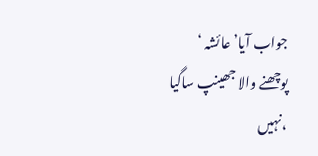جواب آیا’عائشہ ‘
پوچھنے والا جھینپ ساگیا ،نہیں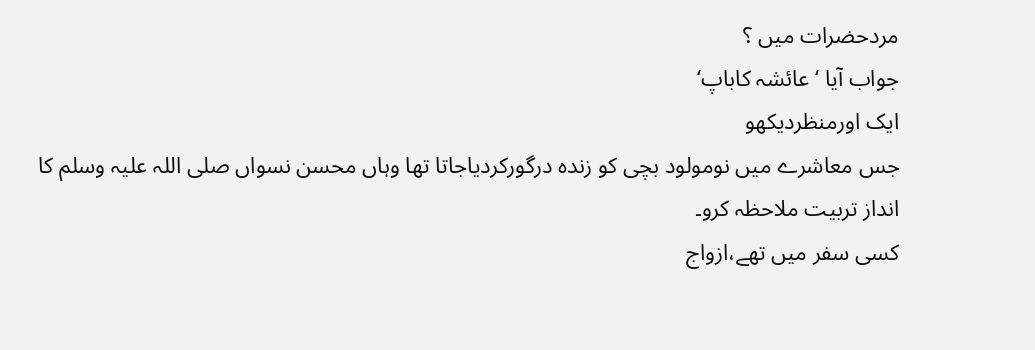مردحضرات میں ؟
جواب آیا ‘عائشہ کاباپ‘
ایک اورمنظردیکھو
جس معاشرے میں نومولود بچی کو زندہ درگورکردیاجاتا تھا وہاں محسن نسواں صلی اللہ علیہ وسلم کا انداز تربیت ملاحظہ کرو۔
کسی سفر میں تھے،ازواج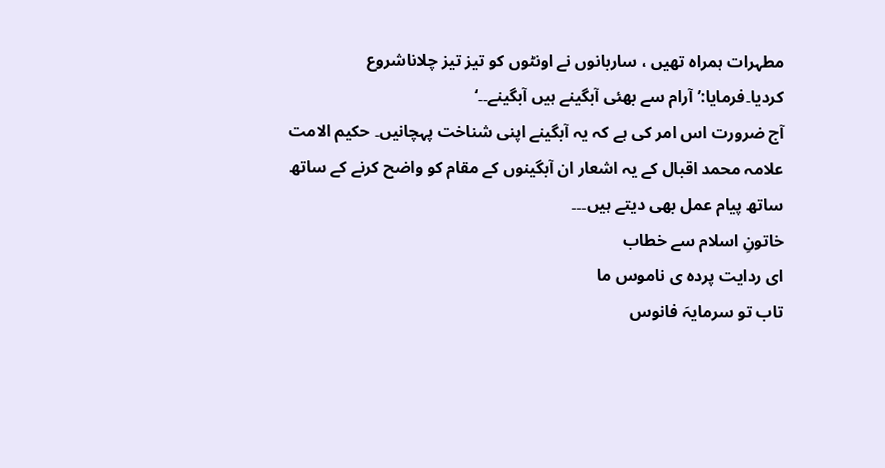مطہرات ہمراہ تھیں ، ساربانوں نے اونٹوں کو تیز تیز چلاناشروع کردیا۔فرمایا:’آرام سے بھئی آبگینے ہیں آبگینے۔۔‘
آج ضرورت اس امر کی ہے کہ یہ آبگینے اپنی شناخت پہچانیں۔ حکیم الامت علامہ محمد اقبال کے یہ اشعار ان آبگینوں کے مقام کو واضح کرنے کے ساتھ ساتھ پیام عمل بھی دیتے ہیں۔۔۔
خاتونِ اسلام سے خطاب
ای ردایت پردہ ی ناموس ما
تاب تو سرمایہَ فانوس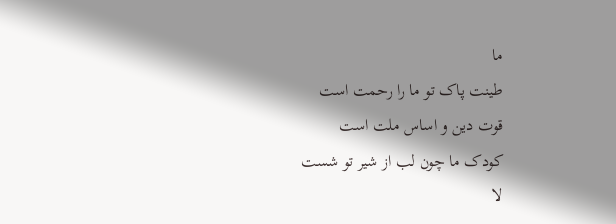ما
طینت پاک تو ما را رحمت است
قوت دین و اساس ملت است
کودک ما چون لب از شیر تو شست
لا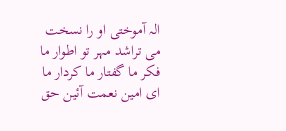الہ آموختی او را نسخت
می تراشد مہر تو اطوار ما
فکر ما گفتار ما کردار ما
ای امین نعمت آئین حق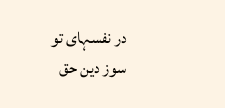در نفسہای تو سوز دین حق